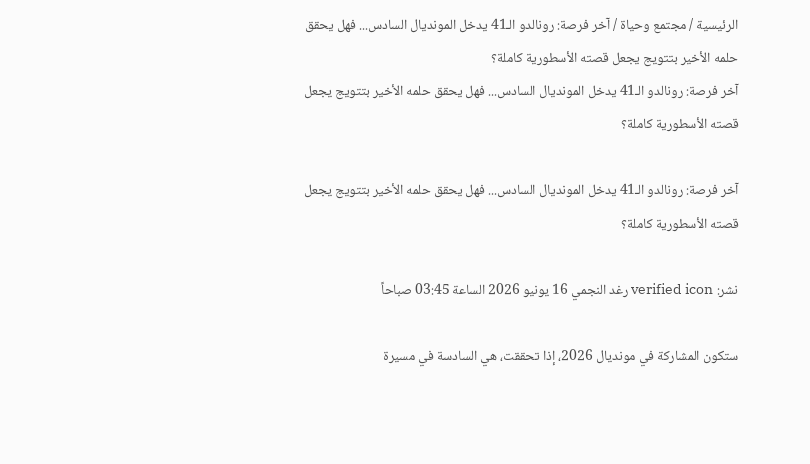الرئيسية / مجتمع وحياة / آخر فرصة: رونالدو الـ41 يدخل المونديال السادس... فهل يحقق حلمه الأخير بتتويج يجعل قصته الأسطورية كاملة؟
آخر فرصة: رونالدو الـ41 يدخل المونديال السادس... فهل يحقق حلمه الأخير بتتويج يجعل قصته الأسطورية كاملة؟

آخر فرصة: رونالدو الـ41 يدخل المونديال السادس... فهل يحقق حلمه الأخير بتتويج يجعل قصته الأسطورية كاملة؟

نشر: verified icon رغد النجمي 16 يونيو 2026 الساعة 03:45 صباحاً

ستكون المشاركة في مونديال 2026، إذا تحققت، هي السادسة في مسيرة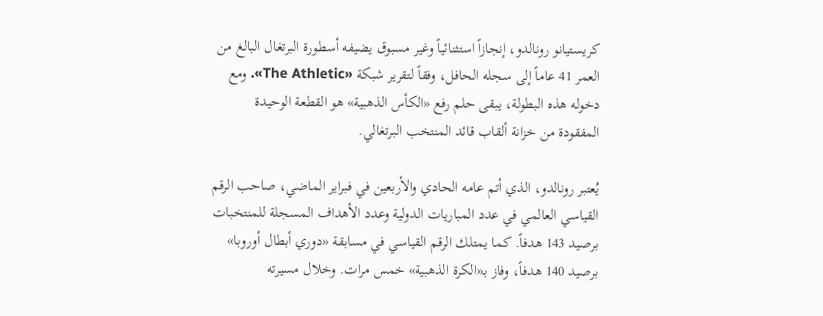كريستيانو رونالدو، إنجازاً استثنائياً وغير مسبوق يضيفه أسطورة البرتغال البالغ من العمر 41 عاماً إلى سجله الحافل، وفقاً لتقرير شبكة «The Athletic». ومع دخوله هذه البطولة، يبقى حلم رفع «الكأس الذهبية» هو القطعة الوحيدة المفقودة من خزانة ألقاب قائد المنتخب البرتغالي.

يُعتبر رونالدو، الذي أتم عامه الحادي والأربعين في فبراير الماضي، صاحب الرقم القياسي العالمي في عدد المباريات الدولية وعدد الأهداف المسجلة للمنتخبات برصيد 143 هدفاً. كما يمتلك الرقم القياسي في مسابقة «دوري أبطال أوروبا» برصيد 140 هدفاً، وفاز بـ«الكرة الذهبية» خمس مرات. وخلال مسيرته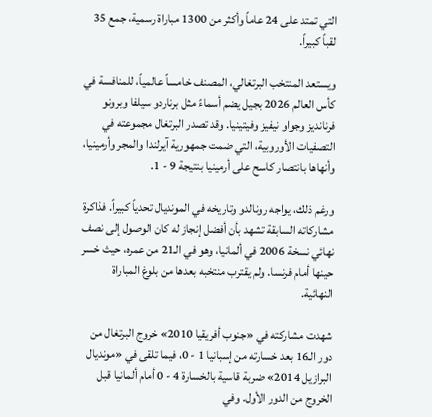التي تمتد على 24 عاماً وأكثر من 1300 مباراة رسمية، جمع 35 لقباً كبيراً.

ويستعد المنتخب البرتغالي، المصنف خامساً عالمياً، للمنافسة في كأس العالم 2026 بجيل يضم أسماءً مثل برناردو سيلفا وبرونو فرنانديز وجواو نيفيز وفيتينيا. وقد تصدر البرتغال مجموعته في التصفيات الأوروبية، التي ضمت جمهورية آيرلندا والمجر وأرمينيا، وأنهاها بانتصار كاسح على أرمينيا بنتيجة 9 - 1.

ورغم ذلك، يواجه رونالدو وتاريخه في المونديال تحدياً كبيراً. فذاكرة مشاركاته السابقة تشهد بأن أفضل إنجاز له كان الوصول إلى نصف نهائي نسخة 2006 في ألمانيا، وهو في الـ21 من عمره، حيث خسر حينها أمام فرنسا. ولم يقترب منتخبه بعدها من بلوغ المباراة النهائية.

شهدت مشاركته في «جنوب أفريقيا 2010» خروج البرتغال من دور الـ16 بعد خسارته من إسبانيا 1 - 0، فيما تلقى في «مونديال البرازيل 2014» ضربة قاسية بالخسارة 4 - 0 أمام ألمانيا قبل الخروج من الدور الأول. وفي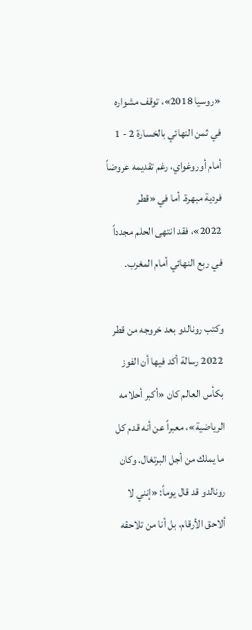«روسيا 2018»، توقف مشواره في ثمن النهائي بالخسارة 2 - 1 أمام أوروغواي، رغم تقديمه عروضاً فردية مبهرة. أما في «قطر 2022»، فقد انتهى الحلم مجدداً في ربع النهائي أمام المغرب.

وكتب رونالدو بعد خروجه من قطر 2022 رسالة أكد فيها أن الفوز بكأس العالم كان «أكبر أحلامه الرياضية»، معبراً عن أنه قدم كل ما يملك من أجل البرتغال. وكان رونالدو قد قال يوماً: «إنني لا ألاحق الأرقام، بل أنا من تلاحقه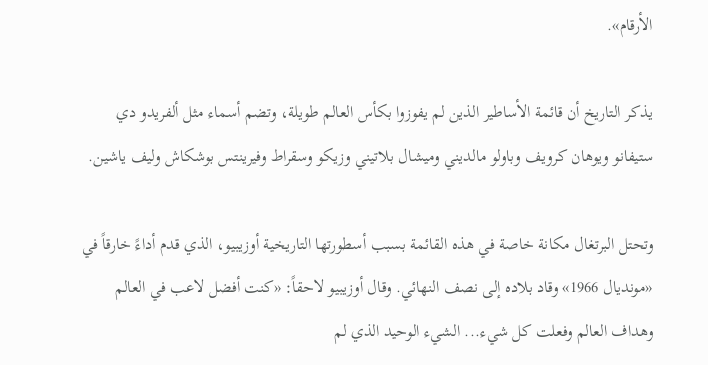الأرقام».

يذكر التاريخ أن قائمة الأساطير الذين لم يفوزوا بكأس العالم طويلة، وتضم أسماء مثل ألفريدو دي ستيفانو ويوهان كرويف وباولو مالديني وميشال بلاتيني وزيكو وسقراط وفيرينتس بوشكاش وليف ياشين.

وتحتل البرتغال مكانة خاصة في هذه القائمة بسبب أسطورتها التاريخية أوزيبيو، الذي قدم أداءً خارقاً في «مونديال 1966» وقاد بلاده إلى نصف النهائي. وقال أوزيبيو لاحقاً: «كنت أفضل لاعب في العالم وهداف العالم وفعلت كل شيء... الشيء الوحيد الذي لم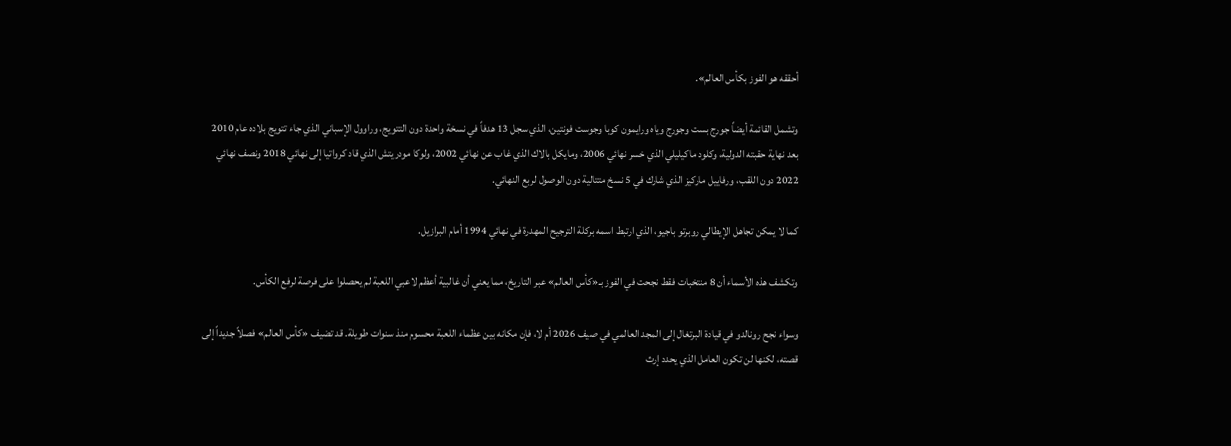أحققه هو الفوز بكأس العالم».

وتشمل القائمة أيضاً جورج بست وجورج وياه ورايمون كوبا وجوست فونتين، الذي سجل 13 هدفاً في نسخة واحدة دون التتويج، وراوول الإسباني الذي جاء تتويج بلاده عام 2010 بعد نهاية حقبته الدولية، وكلود ماكيليلي الذي خسر نهائي 2006، ومايكل بالاك الذي غاب عن نهائي 2002، ولوكا مودريتش الذي قاد كرواتيا إلى نهائي 2018 ونصف نهائي 2022 دون اللقب، ورفاييل ماركيز الذي شارك في 5 نسخ متتالية دون الوصول لربع النهائي.

كما لا يمكن تجاهل الإيطالي روبرتو باجيو، الذي ارتبط اسمه بركلة الترجيح المهدرة في نهائي 1994 أمام البرازيل.

وتكشف هذه الأسماء أن 8 منتخبات فقط نجحت في الفوز بـ«كأس العالم» عبر التاريخ، مما يعني أن غالبية أعظم لاعبي اللعبة لم يحصلوا على فرصة لرفع الكأس.

وسواء نجح رونالدو في قيادة البرتغال إلى المجد العالمي في صيف 2026 أم لا، فإن مكانه بين عظماء اللعبة محسوم منذ سنوات طويلة. قد تضيف «كأس العالم» فصلاً جديداً إلى قصته، لكنها لن تكون العامل الذي يحدد إرث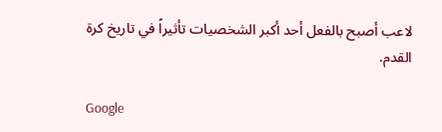لاعب أصبح بالفعل أحد أكبر الشخصيات تأثيراً في تاريخ كرة القدم.

Google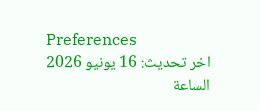Preferences
اخر تحديث: 16 يونيو 2026 الساعة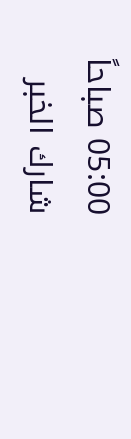05:00 صباحاً
شارك الخبر